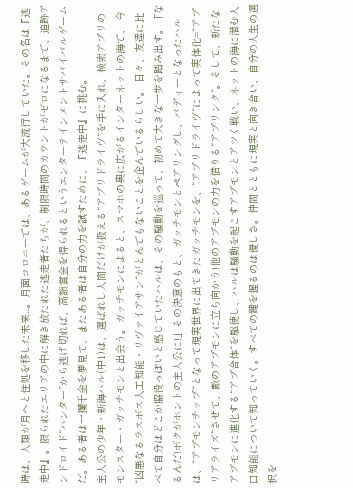時は、人類が月へと住処を移した未来...。月面コロニーでは、あるゲームが大流行していた。その名は『逃走中』。限られたエリアの中に解き放たれた逃走者たちが、制限時間のカウントがゼロになるまで、追跡アンドロイド“ハンター”から逃げ切れば、高額賞金を得られるというエンターテインメントサバイバルゲームだ。ある者は一攫千金を夢見て、またある者は自分の力を試すために、『逃走中』に挑む。
主人公の少年・新海ハル(中1)は、選ばれし人間だけが扱える“アプリドライヴ“を手に入れ、検索アプリのモンスター・ガッチモンと出会う。ガッチモンによると、スマホの奥に広がるインターネットの海で、 今“凶悪なるラスボス人工知能・リヴァイアサン“がとんでもないことを企んでいるらしい。 日々、友達に比べて自分はどこか脇役っぽいと感じていたハルは、その騒動を巡って、初めて大きな一歩を踏み出す。「なるんだ!ボクがホントの主人公に!」その決意のもと、ガッチモンとペアリングし、バディーとなったハルは、“アプモンチップ“となって現実世界に出てきたガッチモンを、“アプリドライヴ“によって実体化=“アプリアライズ“させて、敵のアプモンに立ち向かう!他のアプモンの力を借りる“アプリンク“。そして、新たなアプモンに進化する“アプ合体“を駆使し、ハルは騒動を起こすアプモンとアツく戦い、ネットの海に潜む人口知能について知っていく。すべての鍵を握るのは優しさ。仲間とともに現実と向き合い、自分の人生の選択を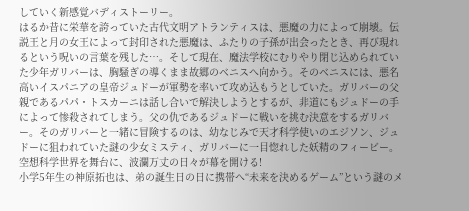していく新感覚バディストーリー。
はるか昔に栄華を誇っていた古代文明アトランティスは、悪魔の力によって崩壊。伝説王と月の女王によって封印された悪魔は、ふたりの子孫が出会ったとき、再び現れるという呪いの言葉を残した…。そして現在、魔法学校にむりやり閉じ込められていた少年ガリバーは、胸騒ぎの導くまま故郷のベニスへ向かう。そのベニスには、悪名高いイスパニアの皇帝ジュドーが軍勢を率いて攻め込もうとしていた。ガリバーの父親であるパパ・トスカーニは話し合いで解決しようとするが、非道にもジュドーの手によって惨殺されてしまう。父の仇であるジュドーに戦いを挑む決意をするガリバー。そのガリバーと一緒に冒険するのは、幼なじみで天才科学使いのエジソン、ジュドーに狙われていた謎の少女ミスティ、ガリバーに一目惚れした妖精のフィービー。空想科学世界を舞台に、波瀾万丈の日々が幕を開ける!
小学5年生の神原拓也は、弟の誕生日の日に携帯へ“未来を決めるゲーム”という謎のメ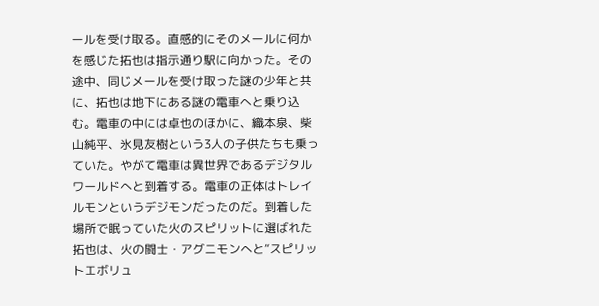ールを受け取る。直感的にそのメールに何かを感じた拓也は指示通り駅に向かった。その途中、同じメールを受け取った謎の少年と共に、拓也は地下にある謎の電車へと乗り込む。電車の中には卓也のほかに、織本泉、柴山純平、氷見友樹という3人の子供たちも乗っていた。やがて電車は異世界であるデジタルワールドへと到着する。電車の正体はトレイルモンというデジモンだったのだ。到着した場所で眠っていた火のスピリットに選ばれた拓也は、火の闘士・アグニモンへと“スピリットエボリュ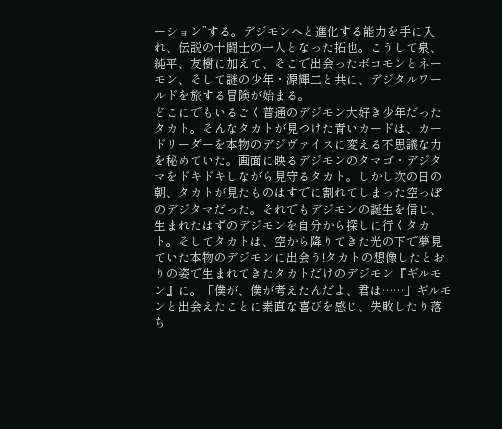ーション”する。デジモンへと進化する能力を手に入れ、伝説の十闘士の一人となった拓也。こうして泉、純平、友樹に加えて、そこで出会ったボコモンとネーモン、そして謎の少年・源輝二と共に、デジタルワールドを旅する冒険が始まる。
どこにでもいるごく普通のデジモン大好き少年だったタカト。そんなタカトが見つけた青いカードは、カードリーダーを本物のデジヴァイスに変える不思議な力を秘めていた。画面に映るデジモンのタマゴ・デジタマをドキドキしながら見守るタカト。しかし次の日の朝、タカトが見たものはすでに割れてしまった空っぽのデジタマだった。それでもデジモンの誕生を信じ、生まれたはずのデジモンを自分から探しに行くタカト。そしてタカトは、空から降りてきた光の下で夢見ていた本物のデジモンに出会う!タカトの想像したとおりの姿で生まれてきたタカトだけのデジモン『ギルモン』に。「僕が、僕が考えたんだよ、君は……」ギルモンと出会えたことに素直な喜びを感じ、失敗したり落ち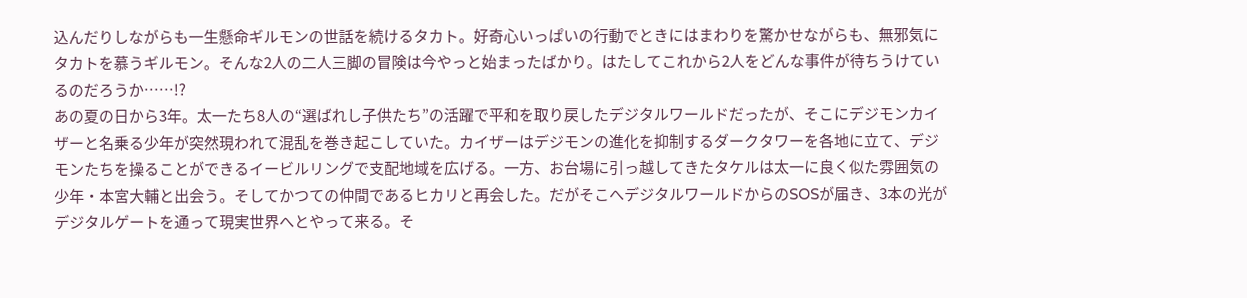込んだりしながらも一生懸命ギルモンの世話を続けるタカト。好奇心いっぱいの行動でときにはまわりを驚かせながらも、無邪気にタカトを慕うギルモン。そんな2人の二人三脚の冒険は今やっと始まったばかり。はたしてこれから2人をどんな事件が待ちうけているのだろうか……!?
あの夏の日から3年。太一たち8人の“選ばれし子供たち”の活躍で平和を取り戻したデジタルワールドだったが、そこにデジモンカイザーと名乗る少年が突然現われて混乱を巻き起こしていた。カイザーはデジモンの進化を抑制するダークタワーを各地に立て、デジモンたちを操ることができるイービルリングで支配地域を広げる。一方、お台場に引っ越してきたタケルは太一に良く似た雰囲気の少年・本宮大輔と出会う。そしてかつての仲間であるヒカリと再会した。だがそこへデジタルワールドからのSOSが届き、3本の光がデジタルゲートを通って現実世界へとやって来る。そ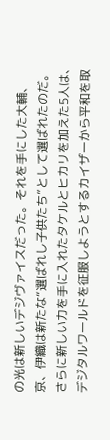の光は新しいデジヴァイスだった。それを手にした大輔、京、伊織は新たな“選ばれし子供たち”として選ばれたのだ。さらに新しい力を手に入れたタケルとヒカリを加えた5人は、デジタルワールドを征服しようとするカイザーから平和を取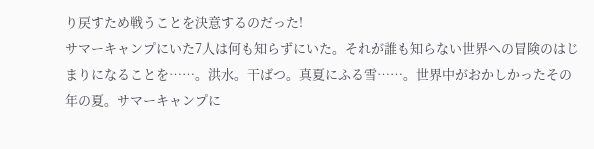り戻すため戦うことを決意するのだった!
サマーキャンプにいた7人は何も知らずにいた。それが誰も知らない世界への冒険のはじまりになることを……。洪水。干ばつ。真夏にふる雪……。世界中がおかしかったその年の夏。サマーキャンプに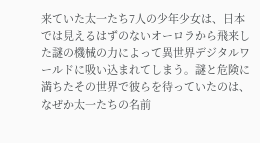来ていた太一たち7人の少年少女は、日本では見えるはずのないオーロラから飛来した謎の機械の力によって異世界デジタルワールドに吸い込まれてしまう。謎と危険に満ちたその世界で彼らを待っていたのは、なぜか太一たちの名前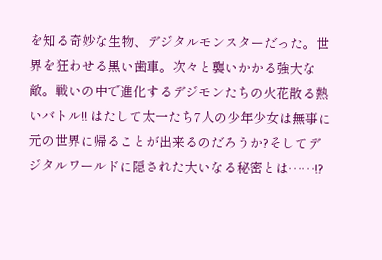を知る奇妙な生物、デジタルモンスターだった。世界を狂わせる黒い歯車。次々と襲いかかる強大な敵。戦いの中で進化するデジモンたちの火花散る熱いバトル!! はたして太一たち7人の少年少女は無事に元の世界に帰ることが出来るのだろうか?そしてデジタルワールドに隠された大いなる秘密とは……!?